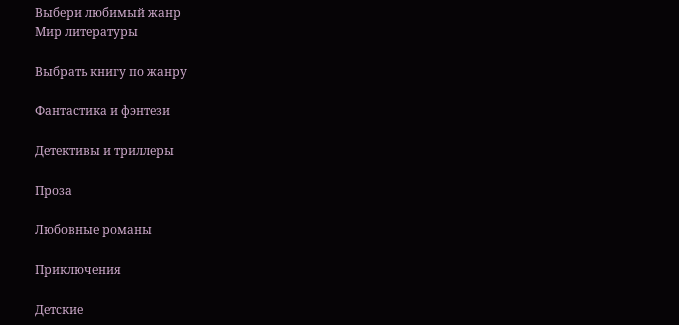Выбери любимый жанр
Мир литературы

Выбрать книгу по жанру

Фантастика и фэнтези

Детективы и триллеры

Проза

Любовные романы

Приключения

Детские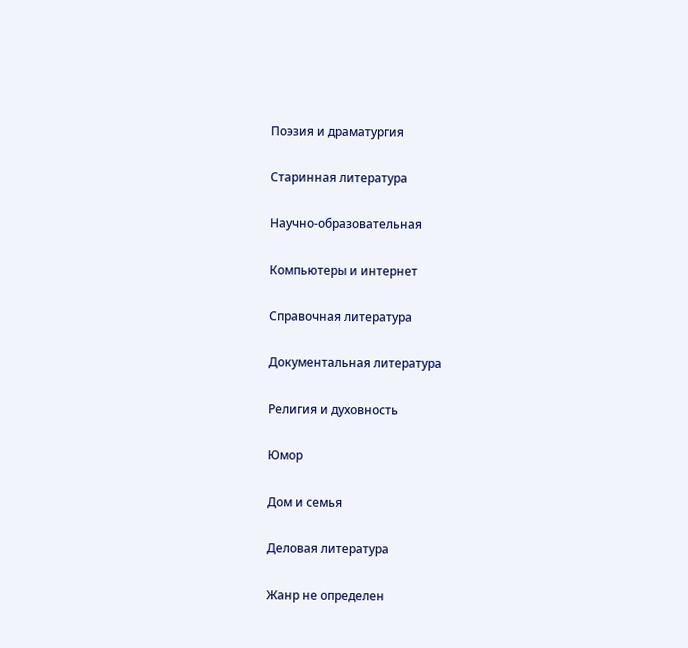Поэзия и драматургия

Старинная литература

Научно-образовательная

Компьютеры и интернет

Справочная литература

Документальная литература

Религия и духовность

Юмор

Дом и семья

Деловая литература

Жанр не определен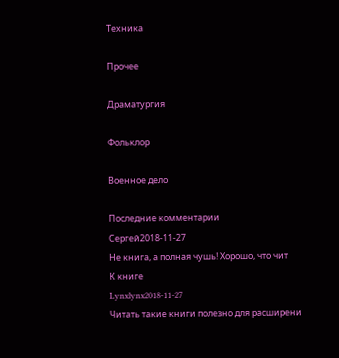Техника

Прочее

Драматургия

Фольклор

Военное дело

Последние комментарии
Сергей2018-11-27
Не книга, а полная чушь! Хорошо, что чит
К книге
Lynxlynx2018-11-27
Читать такие книги полезно для расширени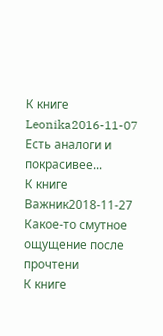К книге
Leonika2016-11-07
Есть аналоги и покрасивее...
К книге
Важник2018-11-27
Какое-то смутное ощущение после прочтени
К книге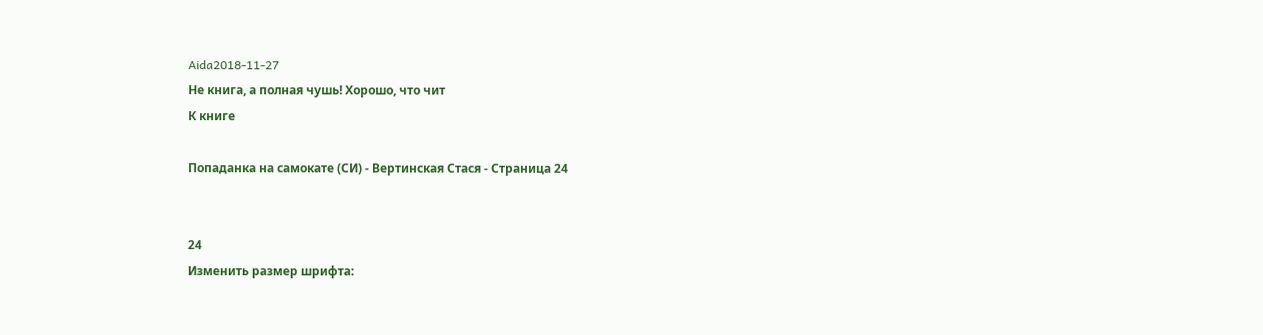Aida2018-11-27
Не книга, а полная чушь! Хорошо, что чит
К книге

Попаданка на самокате (СИ) - Вертинская Стася - Страница 24


24
Изменить размер шрифта: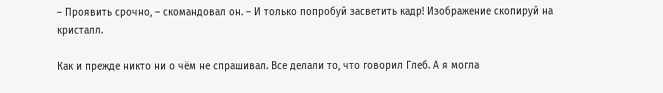– Проявить срочно, – скомандовал он. – И только попробуй засветить кадр! Изображение скопируй на кристалл.

Как и прежде никто ни о чём не спрашивал. Все делали то, что говорил Глеб. А я могла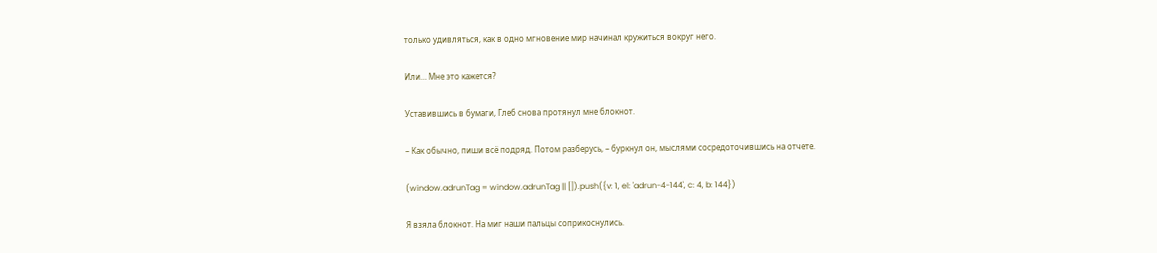только удивляться, как в одно мгновение мир начинал кружиться вокруг него.

Или… Мне это кажется?

Уставившись в бумаги, Глеб снова протянул мне блокнот.

– Как обычно, пиши всё подряд. Потом разберусь, – буркнул он, мыслями сосредоточившись на отчете.

(window.adrunTag = window.adrunTag || []).push({v: 1, el: 'adrun-4-144', c: 4, b: 144})

Я взяла блокнот. На миг наши пальцы соприкоснулись.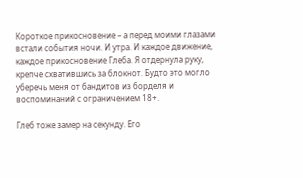Короткое прикосновение – а перед моими глазами встали события ночи. И утра. И каждое движение, каждое прикосновение Глеба. Я отдернула руку, крепче схватившись за блокнот. Будто это могло уберечь меня от бандитов из борделя и воспоминаний с ограничением 18+.

Глеб тоже замер на секунду. Его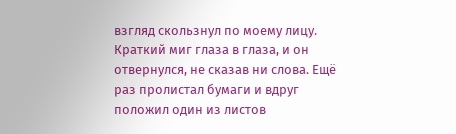взгляд скользнул по моему лицу. Краткий миг глаза в глаза, и он отвернулся, не сказав ни слова. Ещё раз пролистал бумаги и вдруг положил один из листов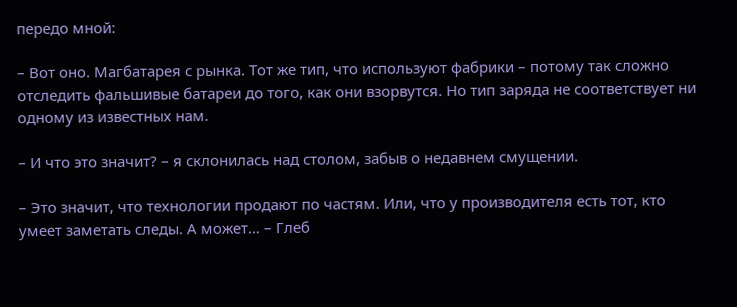передо мной:

– Вот оно. Магбатарея с рынка. Тот же тип, что используют фабрики – потому так сложно отследить фальшивые батареи до того, как они взорвутся. Но тип заряда не соответствует ни одному из известных нам.

– И что это значит? – я склонилась над столом, забыв о недавнем смущении.

– Это значит, что технологии продают по частям. Или, что у производителя есть тот, кто умеет заметать следы. А может… – Глеб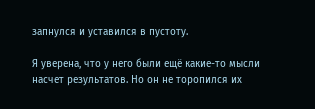запнулся и уставился в пустоту.

Я уверена, что у него были ещё какие-то мысли насчет результатов. Но он не торопился их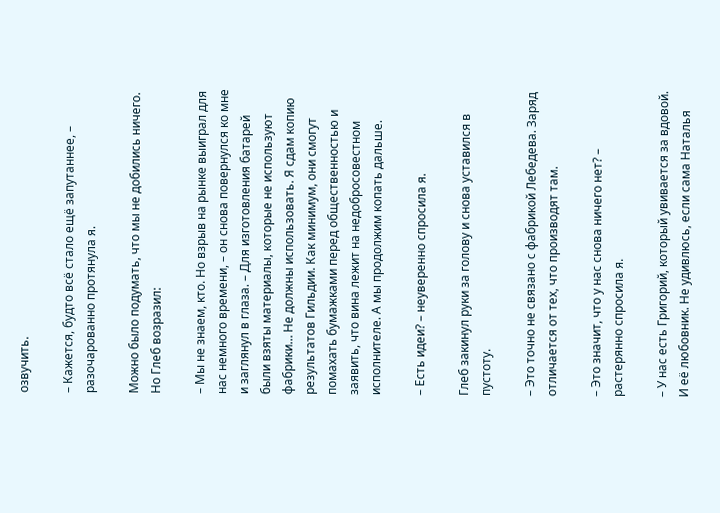озвучить.

– Кажется, будто всё стало ещё запутаннее, – разочарованно протянула я.

Можно было подумать, что мы не добились ничего. Но Глеб возразил:

– Мы не знаем, кто. Но взрыв на рынке выиграл для нас немного времени, – он снова повернулся ко мне и заглянул в глаза. – Для изготовления батарей были взяты материалы, которые не используют фабрики… Не должны использовать. Я сдам копию результатов Гильдии. Как минимум, они смогут помахать бумажками перед общественностью и заявить, что вина лежит на недобросовестном исполнителе. А мы продолжим копать дальше.

– Есть идеи? – неуверенно спросила я.

Глеб закинул руки за голову и снова уставился в пустоту.

– Это точно не связано с фабрикой Лебедева. Заряд отличается от тех, что производят там.

– Это значит, что у нас снова ничего нет? – растерянно спросила я.

– У нас есть Григорий, который увивается за вдовой. И её любовник. Не удивлюсь, если сама Наталья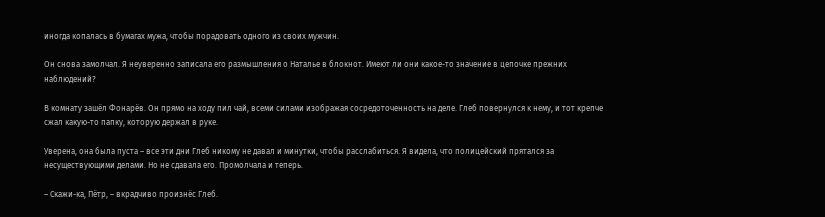иногда копалась в бумагах мужа, чтобы порадовать одного из своих мужчин.

Он снова замолчал. Я неуверенно записала его размышления о Наталье в блокнот. Имеют ли они какое-то значение в цепочке прежних наблюдений?

В комнату зашёл Фонарёв. Он прямо на ходу пил чай, всеми силами изображая сосредоточенность на деле. Глеб повернулся к нему, и тот крепче сжал какую-то папку, которую держал в руке.

Уверена, она была пуста – все эти дни Глеб никому не давал и минутки, чтобы расслабиться. Я видела, что полицейский прятался за несуществующими делами. Но не сдавала его. Промолчала и теперь.

– Скажи-ка, Пётр, – вкрадчиво произнёс Глеб.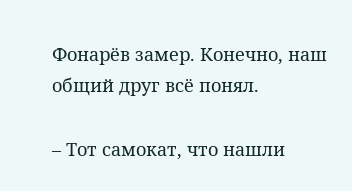Фонарёв замер. Конечно, наш общий друг всё понял.

– Тот самокат, что нашли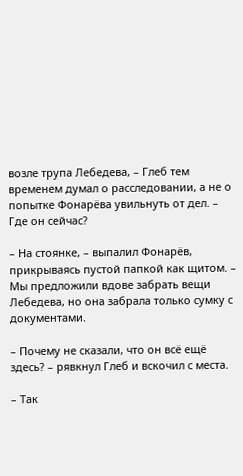возле трупа Лебедева, – Глеб тем временем думал о расследовании, а не о попытке Фонарёва увильнуть от дел. – Где он сейчас?

– На стоянке, – выпалил Фонарёв, прикрываясь пустой папкой как щитом. – Мы предложили вдове забрать вещи Лебедева, но она забрала только сумку с документами.

– Почему не сказали, что он всё ещё здесь? – рявкнул Глеб и вскочил с места.

– Так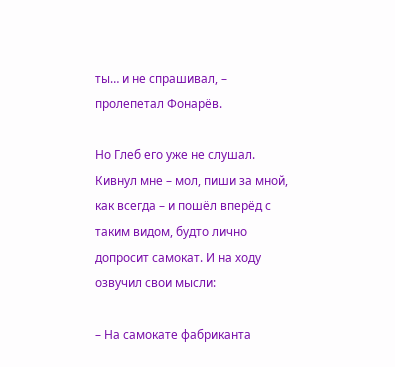ты… и не спрашивал, – пролепетал Фонарёв.

Но Глеб его уже не слушал. Кивнул мне – мол, пиши за мной, как всегда – и пошёл вперёд с таким видом, будто лично допросит самокат. И на ходу озвучил свои мысли:

– На самокате фабриканта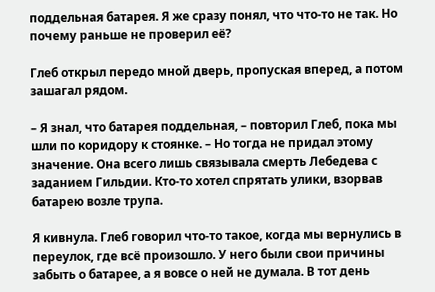поддельная батарея. Я же сразу понял, что что-то не так. Но почему раньше не проверил её?

Глеб открыл передо мной дверь, пропуская вперед, а потом зашагал рядом.

– Я знал, что батарея поддельная, – повторил Глеб, пока мы шли по коридору к стоянке. – Но тогда не придал этому значение. Она всего лишь связывала смерть Лебедева с заданием Гильдии. Кто-то хотел спрятать улики, взорвав батарею возле трупа.

Я кивнула. Глеб говорил что-то такое, когда мы вернулись в переулок, где всё произошло. У него были свои причины забыть о батарее, а я вовсе о ней не думала. В тот день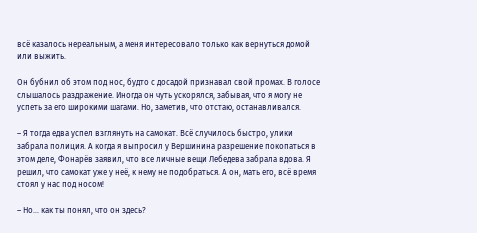всё казалось нереальным, а меня интересовало только как вернуться домой или выжить.

Он бубнил об этом под нос, будто с досадой признавал свой промах. В голосе слышалось раздражение. Иногда он чуть ускорялся, забывая, что я могу не успеть за его широкими шагами. Но, заметив, что отстаю, останавливался.

– Я тогда едва успел взглянуть на самокат. Всё случилось быстро, улики забрала полиция. А когда я выпросил у Вершинина разрешение покопаться в этом деле, Фонарёв заявил, что все личные вещи Лебедева забрала вдова. Я решил, что самокат уже у неё, к нему не подобраться. А он, мать его, всё время стоял у нас под носом!

– Но… как ты понял, что он здесь?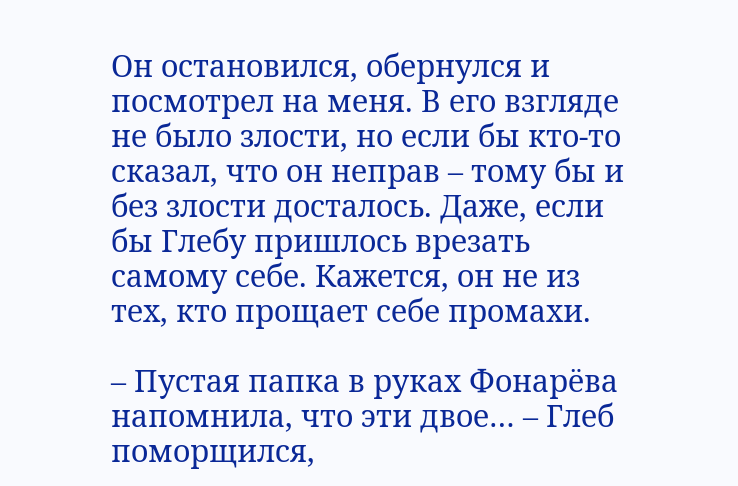Он остановился, обернулся и посмотрел на меня. В его взгляде не было злости, но если бы кто-то сказал, что он неправ – тому бы и без злости досталось. Даже, если бы Глебу пришлось врезать самому себе. Кажется, он не из тех, кто прощает себе промахи.

– Пустая папка в руках Фонарёва напомнила, что эти двое… – Глеб поморщился,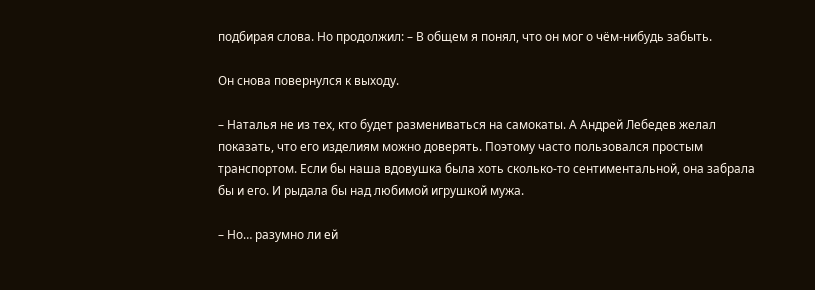подбирая слова. Но продолжил: – В общем я понял, что он мог о чём-нибудь забыть.

Он снова повернулся к выходу.

– Наталья не из тех, кто будет размениваться на самокаты. А Андрей Лебедев желал показать, что его изделиям можно доверять. Поэтому часто пользовался простым транспортом. Если бы наша вдовушка была хоть сколько-то сентиментальной, она забрала бы и его. И рыдала бы над любимой игрушкой мужа.

– Но… разумно ли ей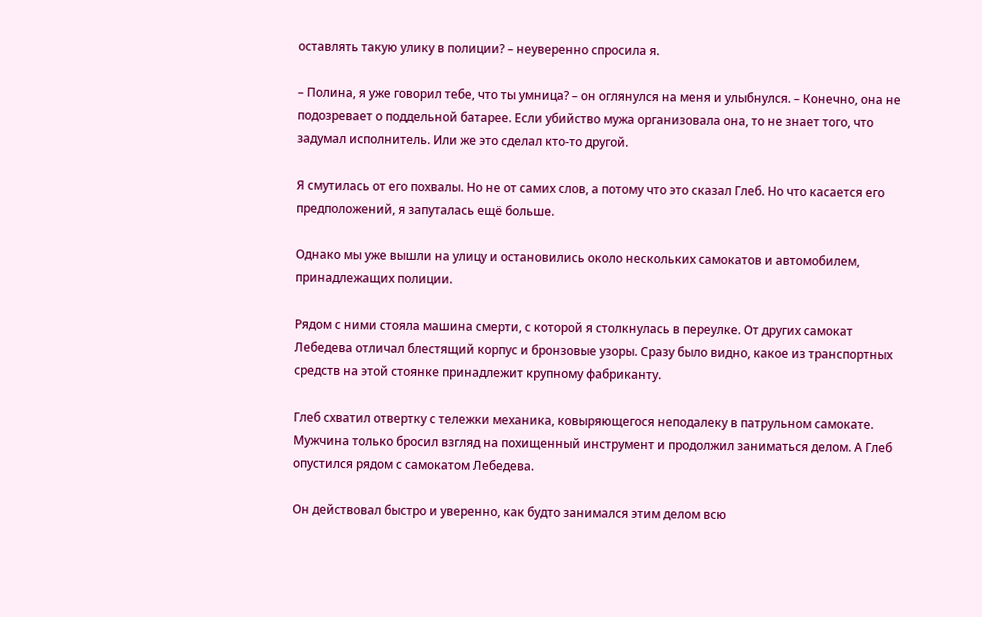оставлять такую улику в полиции? – неуверенно спросила я.

– Полина, я уже говорил тебе, что ты умница? – он оглянулся на меня и улыбнулся. – Конечно, она не подозревает о поддельной батарее. Если убийство мужа организовала она, то не знает того, что задумал исполнитель. Или же это сделал кто-то другой.

Я смутилась от его похвалы. Но не от самих слов, а потому что это сказал Глеб. Но что касается его предположений, я запуталась ещё больше.

Однако мы уже вышли на улицу и остановились около нескольких самокатов и автомобилем, принадлежащих полиции.

Рядом с ними стояла машина смерти, с которой я столкнулась в переулке. От других самокат Лебедева отличал блестящий корпус и бронзовые узоры. Сразу было видно, какое из транспортных средств на этой стоянке принадлежит крупному фабриканту.

Глеб схватил отвертку с тележки механика, ковыряющегося неподалеку в патрульном самокате. Мужчина только бросил взгляд на похищенный инструмент и продолжил заниматься делом. А Глеб опустился рядом с самокатом Лебедева.

Он действовал быстро и уверенно, как будто занимался этим делом всю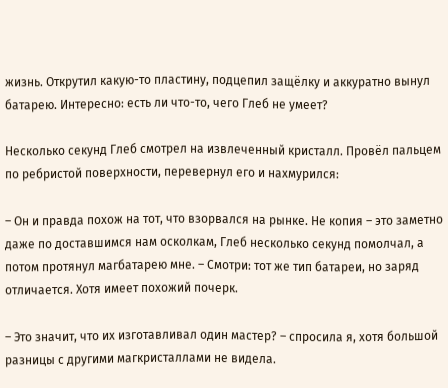жизнь. Открутил какую-то пластину, подцепил защёлку и аккуратно вынул батарею. Интересно: есть ли что-то, чего Глеб не умеет?

Несколько секунд Глеб смотрел на извлеченный кристалл. Провёл пальцем по ребристой поверхности, перевернул его и нахмурился:

– Он и правда похож на тот, что взорвался на рынке. Не копия – это заметно даже по доставшимся нам осколкам, Глеб несколько секунд помолчал, а потом протянул магбатарею мне. – Смотри: тот же тип батареи, но заряд отличается. Хотя имеет похожий почерк.

– Это значит, что их изготавливал один мастер? – спросила я, хотя большой разницы с другими магкристаллами не видела.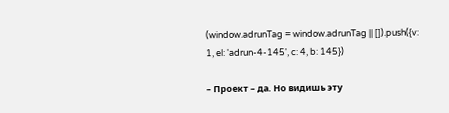(window.adrunTag = window.adrunTag || []).push({v: 1, el: 'adrun-4-145', c: 4, b: 145})

– Проект – да. Но видишь эту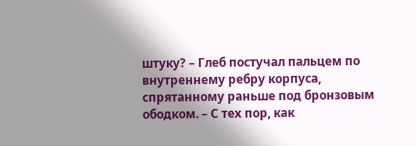штуку? – Глеб постучал пальцем по внутреннему ребру корпуса, спрятанному раньше под бронзовым ободком. – С тех пор, как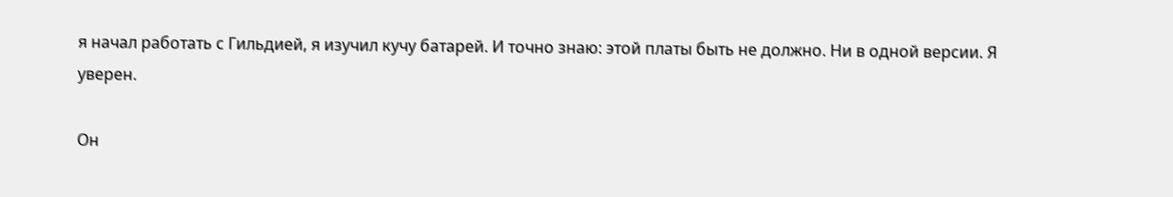я начал работать с Гильдией, я изучил кучу батарей. И точно знаю: этой платы быть не должно. Ни в одной версии. Я уверен.

Он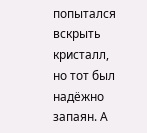попытался вскрыть кристалл, но тот был надёжно запаян. А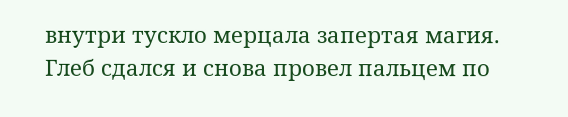внутри тускло мерцала запертая магия. Глеб сдался и снова провел пальцем по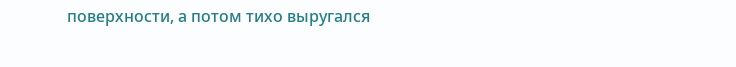поверхности, а потом тихо выругался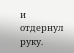и отдернул руку.